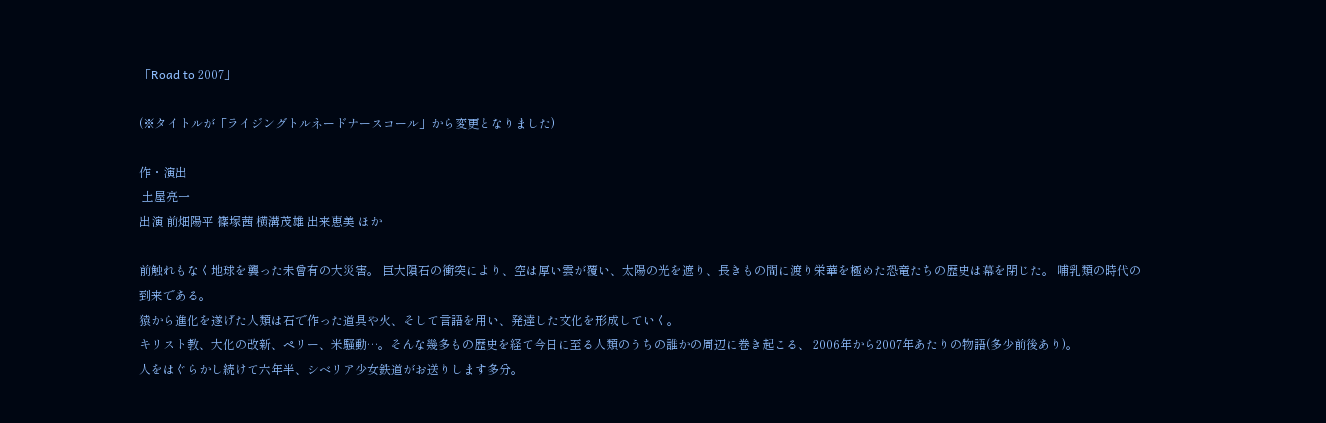「Road to 2007」

(※タイトルが「ライジングトルネードナースコール」から変更となりました)

作・演出
 土屋亮一
出演 前畑陽平 篠塚茜 横溝茂雄 出来恵美 ほか

前触れもなく地球を襲った未曾有の大災害。 巨大隕石の衝突により、空は厚い雲が覆い、太陽の光を遮り、長きもの間に渡り栄華を極めた恐竜たちの歴史は幕を閉じた。 哺乳類の時代の到来である。
猿から進化を遂げた人類は石で作った道具や火、そして言語を用い、発達した文化を形成していく。
キリスト教、大化の改新、ペリー、米騒動…。そんな幾多もの歴史を経て今日に至る人類のうちの誰かの周辺に巻き起こる、 2006年から2007年あたりの物語(多少前後あり)。
人をはぐらかし続けて六年半、シベリア少女鉄道がお送りします多分。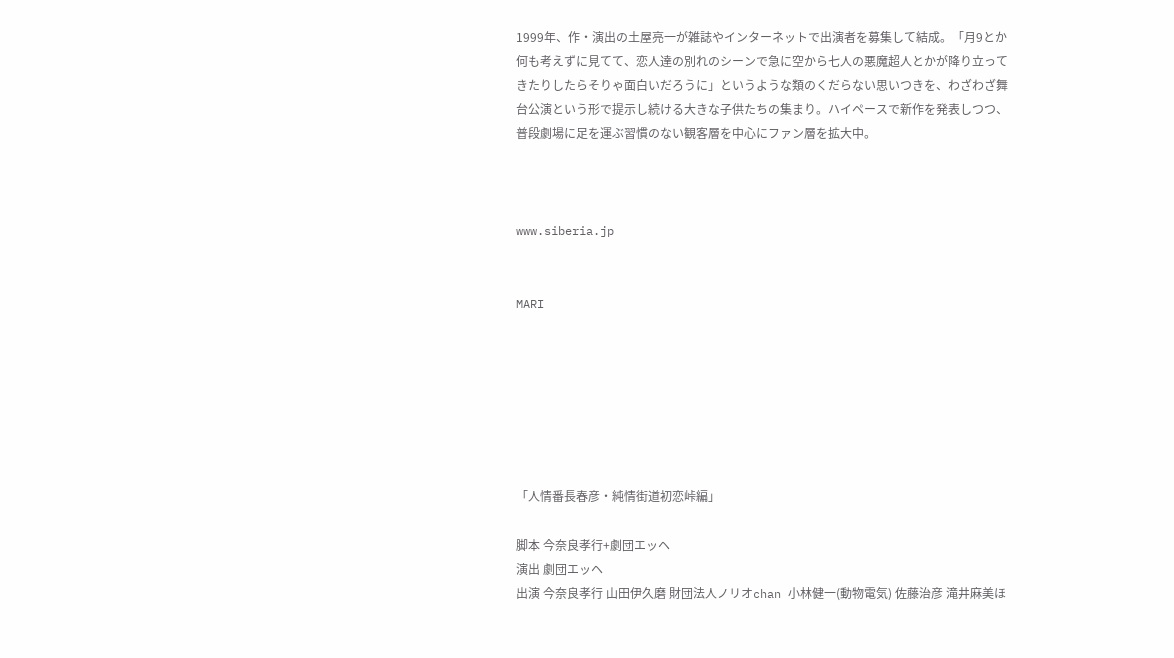1999年、作・演出の土屋亮一が雑誌やインターネットで出演者を募集して結成。「月9とか何も考えずに見てて、恋人達の別れのシーンで急に空から七人の悪魔超人とかが降り立ってきたりしたらそりゃ面白いだろうに」というような類のくだらない思いつきを、わざわざ舞台公演という形で提示し続ける大きな子供たちの集まり。ハイペースで新作を発表しつつ、普段劇場に足を運ぶ習慣のない観客層を中心にファン層を拡大中。



www.siberia.jp


MARI







「人情番長春彦・純情街道初恋峠編」

脚本 今奈良孝行+劇団エッヘ
演出 劇団エッヘ
出演 今奈良孝行 山田伊久磨 財団法人ノリオchan 小林健一(動物電気) 佐藤治彦 滝井麻美ほ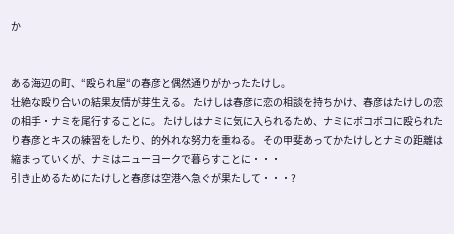か


ある海辺の町、“殴られ屋“の春彦と偶然通りがかったたけし。
壮絶な殴り合いの結果友情が芽生える。 たけしは春彦に恋の相談を持ちかけ、春彦はたけしの恋の相手・ナミを尾行することに。 たけしはナミに気に入られるため、ナミにボコボコに殴られたり春彦とキスの練習をしたり、的外れな努力を重ねる。 その甲斐あってかたけしとナミの距離は縮まっていくが、ナミはニューヨークで暮らすことに・・・
引き止めるためにたけしと春彦は空港へ急ぐが果たして・・・?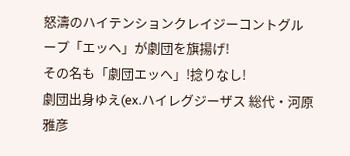怒濤のハイテンションクレイジーコントグループ「エッヘ」が劇団を旗揚げ!
その名も「劇団エッヘ」!捻りなし!
劇団出身ゆえ(ex.ハイレグジーザス 総代・河原雅彦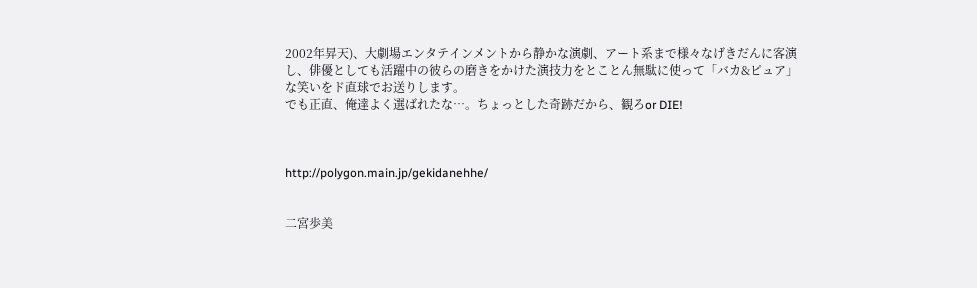2002年昇天)、大劇場エンタテインメントから静かな演劇、アート系まで様々なげきだんに客演し、俳優としても活躍中の彼らの磨きをかけた演技力をとことん無駄に使って「バカ&ピュア」な笑いをド直球でお送りします。
でも正直、俺達よく選ばれたな…。ちょっとした奇跡だから、観ろor DIE!



http://polygon.main.jp/gekidanehhe/


二宮歩美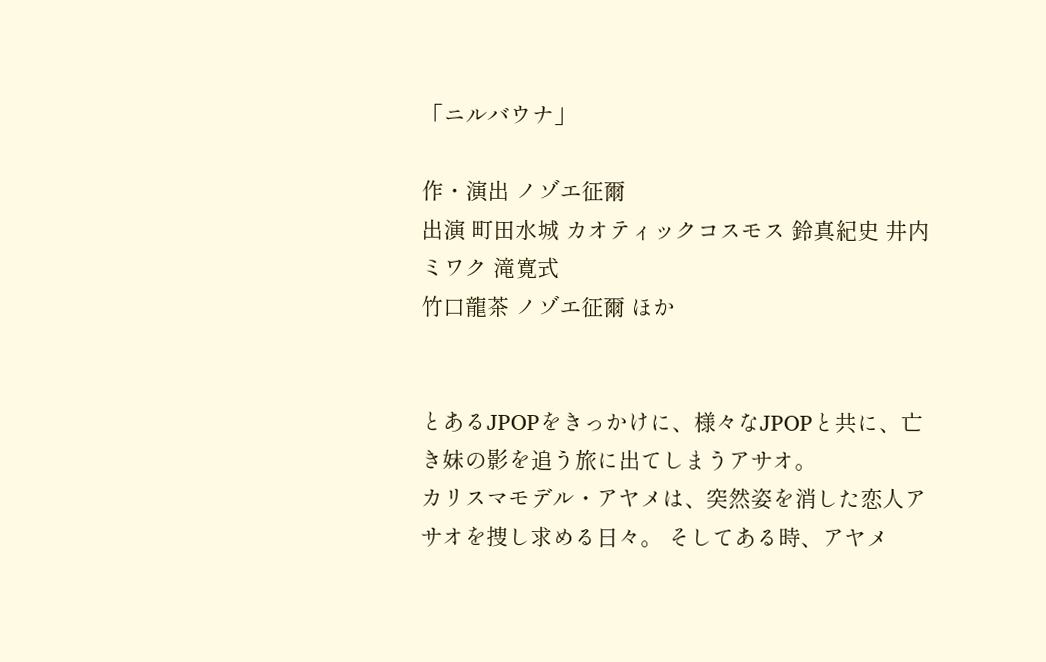「ニルバウナ」

作・演出 ノゾエ征爾
出演 町田水城 カオティックコスモス 鈴真紀史 井内ミワク 滝寛式
竹口龍茶 ノゾエ征爾 ほか


とあるJPOPをきっかけに、様々なJPOPと共に、亡き妹の影を追う旅に出てしまうアサオ。
カリスマモデル・アヤメは、突然姿を消した恋人アサオを捜し求める日々。 そしてある時、アヤメ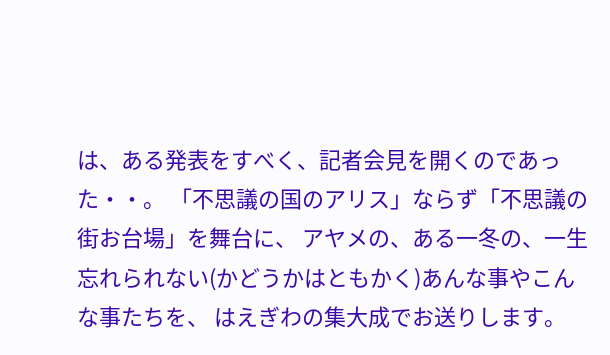は、ある発表をすべく、記者会見を開くのであった・・。 「不思議の国のアリス」ならず「不思議の街お台場」を舞台に、 アヤメの、ある一冬の、一生忘れられない(かどうかはともかく)あんな事やこんな事たちを、 はえぎわの集大成でお送りします。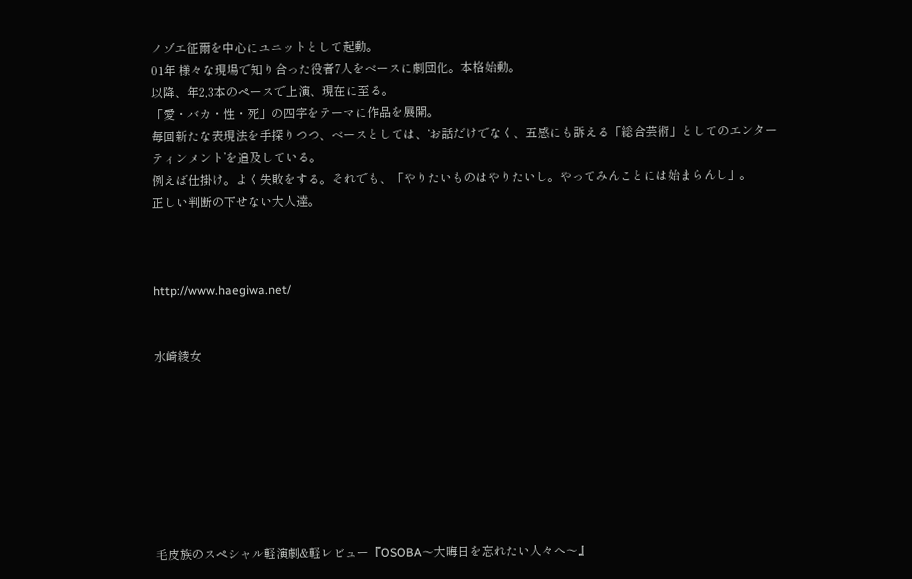ノゾエ征爾を中心にユニットとして起動。
01年 様々な現場で知り合った役者7人をベースに劇団化。本格始動。
以降、年2,3本のペースで上演、現在に至る。
「愛・バカ・性・死」の四字をテーマに作品を展開。
毎回新たな表現法を手探りつつ、ベースとしては、‘お話だけでなく、五感にも訴える「総合芸術」としてのエンターティンメント’を追及している。
例えば仕掛け。よく失敗をする。それでも、「やりたいものはやりたいし。やってみんことには始まらんし」。
正しい判断の下せない大人達。



http://www.haegiwa.net/


水崎綾女








毛皮族のスペシャル軽演劇&軽レビュー『OSOBA〜大晦日を忘れたい人々へ〜』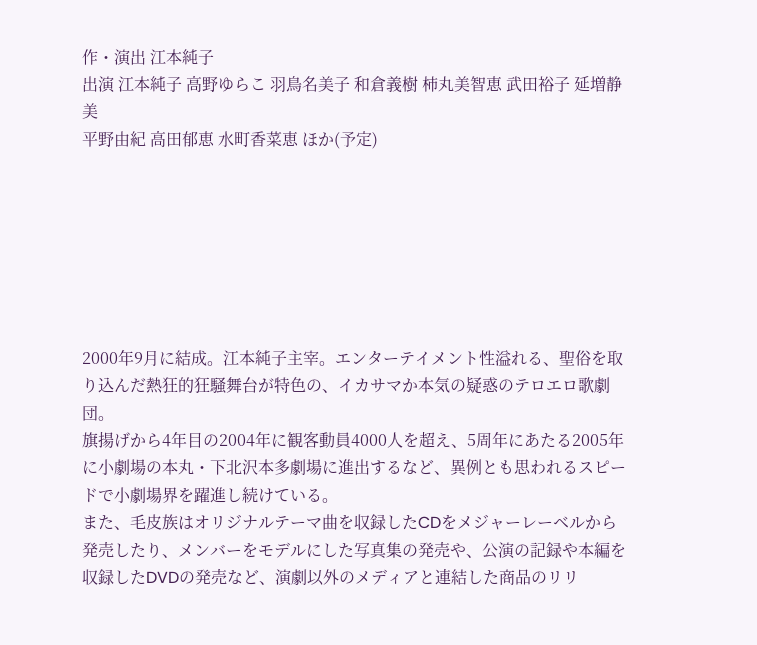作・演出 江本純子
出演 江本純子 高野ゆらこ 羽鳥名美子 和倉義樹 柿丸美智恵 武田裕子 延増静美
平野由紀 高田郁恵 水町香菜恵 ほか(予定)







2000年9月に結成。江本純子主宰。エンターテイメント性溢れる、聖俗を取り込んだ熱狂的狂騒舞台が特色の、イカサマか本気の疑惑のテロエロ歌劇団。
旗揚げから4年目の2004年に観客動員4000人を超え、5周年にあたる2005年に小劇場の本丸・下北沢本多劇場に進出するなど、異例とも思われるスピードで小劇場界を躍進し続けている。
また、毛皮族はオリジナルテーマ曲を収録したCDをメジャーレーベルから発売したり、メンバーをモデルにした写真集の発売や、公演の記録や本編を収録したDVDの発売など、演劇以外のメディアと連結した商品のリリ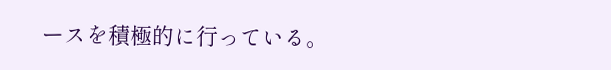ースを積極的に行っている。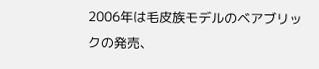2006年は毛皮族モデルのベアブリックの発売、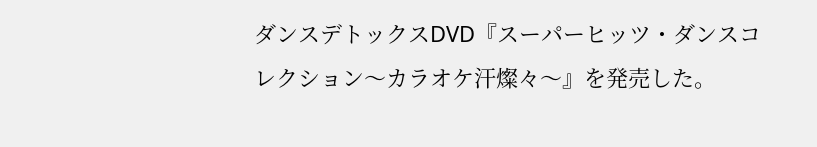ダンスデトックスDVD『スーパーヒッツ・ダンスコレクション〜カラオケ汗燦々〜』を発売した。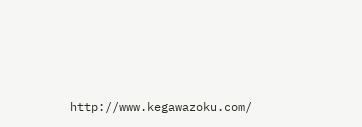http://www.kegawazoku.com/